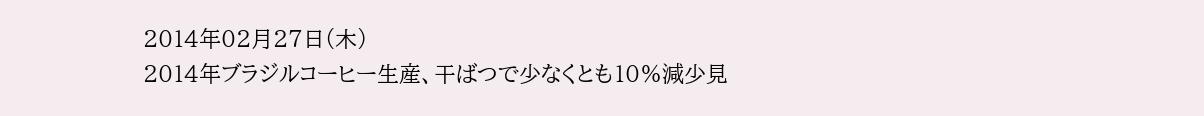2014年02月27日(木)
2014年ブラジルコーヒー生産、干ばつで少なくとも10%減少見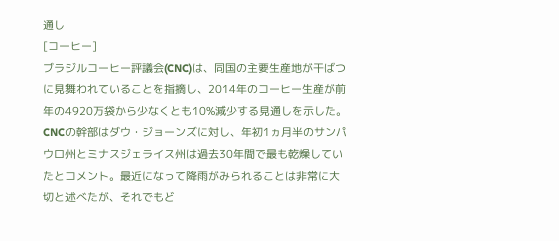通し
[コーヒー]
ブラジルコーヒー評議会(CNC)は、同国の主要生産地が干ばつに見舞われていることを指摘し、2014年のコーヒー生産が前年の4920万袋から少なくとも10%減少する見通しを示した。CNCの幹部はダウ・ジョーンズに対し、年初1ヵ月半のサンパウロ州とミナスジェライス州は過去30年間で最も乾燥していたとコメント。最近になって降雨がみられることは非常に大切と述べたが、それでもど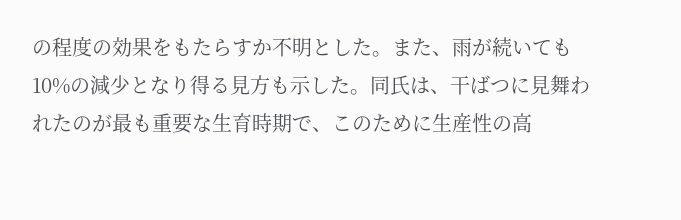の程度の効果をもたらすか不明とした。また、雨が続いても10%の減少となり得る見方も示した。同氏は、干ばつに見舞われたのが最も重要な生育時期で、このために生産性の高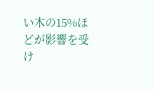い木の15%ほどが影響を受け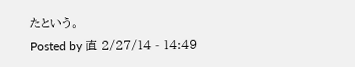たという。
Posted by 直 2/27/14 - 14:49